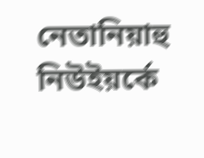নেতানিয়াহু নিউইয়র্কে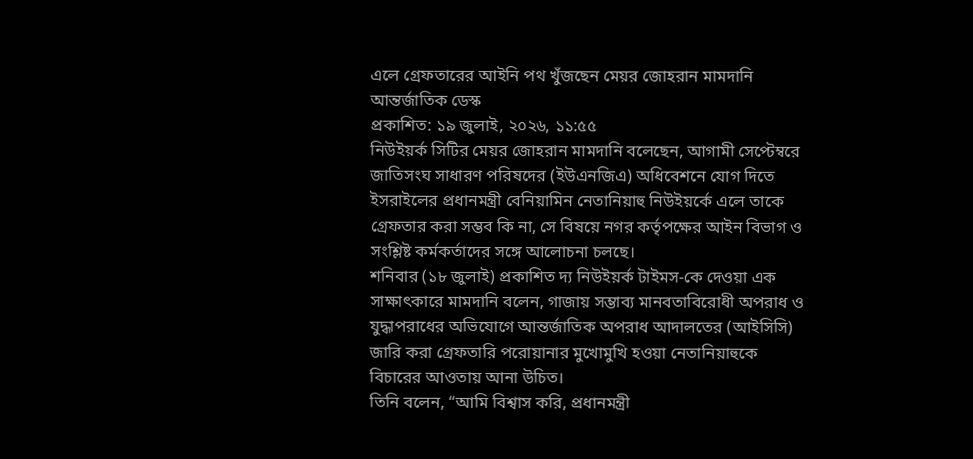এলে গ্রেফতারের আইনি পথ খুঁজছেন মেয়র জোহরান মামদানি
আন্তর্জাতিক ডেস্ক
প্রকাশিত: ১৯ জুলাই, ২০২৬, ১১:৫৫
নিউইয়র্ক সিটির মেয়র জোহরান মামদানি বলেছেন, আগামী সেপ্টেম্বরে জাতিসংঘ সাধারণ পরিষদের (ইউএনজিএ) অধিবেশনে যোগ দিতে ইসরাইলের প্রধানমন্ত্রী বেনিয়ামিন নেতানিয়াহু নিউইয়র্কে এলে তাকে গ্রেফতার করা সম্ভব কি না, সে বিষয়ে নগর কর্তৃপক্ষের আইন বিভাগ ও সংশ্লিষ্ট কর্মকর্তাদের সঙ্গে আলোচনা চলছে।
শনিবার (১৮ জুলাই) প্রকাশিত দ্য নিউইয়র্ক টাইমস-কে দেওয়া এক সাক্ষাৎকারে মামদানি বলেন, গাজায় সম্ভাব্য মানবতাবিরোধী অপরাধ ও যুদ্ধাপরাধের অভিযোগে আন্তর্জাতিক অপরাধ আদালতের (আইসিসি) জারি করা গ্রেফতারি পরোয়ানার মুখোমুখি হওয়া নেতানিয়াহুকে বিচারের আওতায় আনা উচিত।
তিনি বলেন, “আমি বিশ্বাস করি, প্রধানমন্ত্রী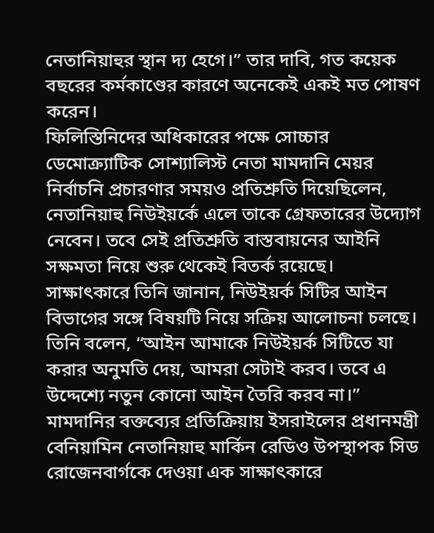নেতানিয়াহুর স্থান দ্য হেগে।” তার দাবি, গত কয়েক বছরের কর্মকাণ্ডের কারণে অনেকেই একই মত পোষণ করেন।
ফিলিস্তিনিদের অধিকারের পক্ষে সোচ্চার ডেমোক্র্যাটিক সোশ্যালিস্ট নেতা মামদানি মেয়র নির্বাচনি প্রচারণার সময়ও প্রতিশ্রুতি দিয়েছিলেন, নেতানিয়াহু নিউইয়র্কে এলে তাকে গ্রেফতারের উদ্যোগ নেবেন। তবে সেই প্রতিশ্রুতি বাস্তবায়নের আইনি সক্ষমতা নিয়ে শুরু থেকেই বিতর্ক রয়েছে।
সাক্ষাৎকারে তিনি জানান, নিউইয়র্ক সিটির আইন বিভাগের সঙ্গে বিষয়টি নিয়ে সক্রিয় আলোচনা চলছে। তিনি বলেন, “আইন আমাকে নিউইয়র্ক সিটিতে যা করার অনুমতি দেয়, আমরা সেটাই করব। তবে এ উদ্দেশ্যে নতুন কোনো আইন তৈরি করব না।”
মামদানির বক্তব্যের প্রতিক্রিয়ায় ইসরাইলের প্রধানমন্ত্রী বেনিয়ামিন নেতানিয়াহু মার্কিন রেডিও উপস্থাপক সিড রোজেনবার্গকে দেওয়া এক সাক্ষাৎকারে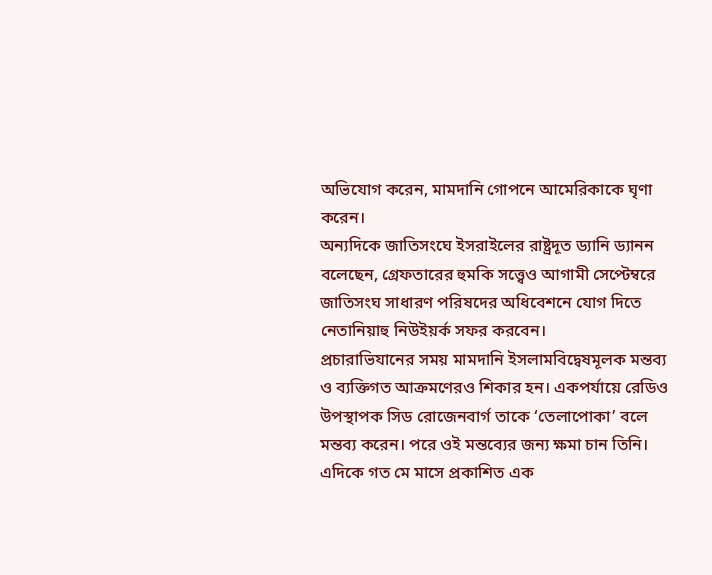অভিযোগ করেন, মামদানি গোপনে আমেরিকাকে ঘৃণা করেন।
অন্যদিকে জাতিসংঘে ইসরাইলের রাষ্ট্রদূত ড্যানি ড্যানন বলেছেন, গ্রেফতারের হুমকি সত্ত্বেও আগামী সেপ্টেম্বরে জাতিসংঘ সাধারণ পরিষদের অধিবেশনে যোগ দিতে নেতানিয়াহু নিউইয়র্ক সফর করবেন।
প্রচারাভিযানের সময় মামদানি ইসলামবিদ্বেষমূলক মন্তব্য ও ব্যক্তিগত আক্রমণেরও শিকার হন। একপর্যায়ে রেডিও উপস্থাপক সিড রোজেনবার্গ তাকে ‘তেলাপোকা’ বলে মন্তব্য করেন। পরে ওই মন্তব্যের জন্য ক্ষমা চান তিনি।
এদিকে গত মে মাসে প্রকাশিত এক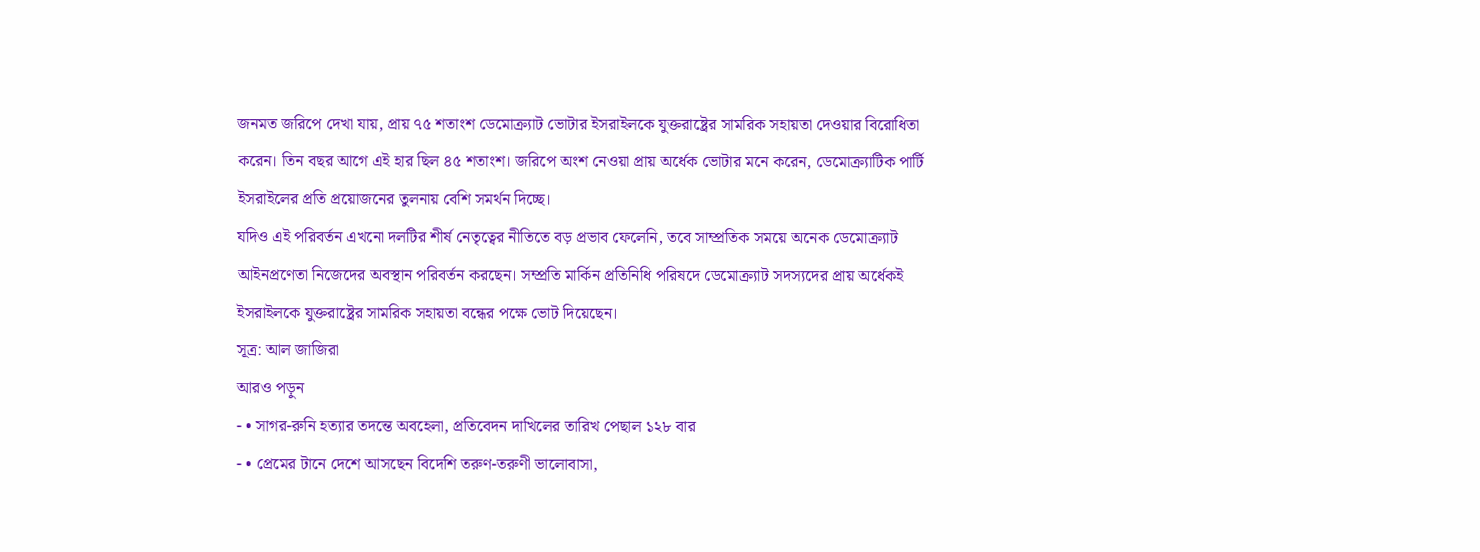জনমত জরিপে দেখা যায়, প্রায় ৭৫ শতাংশ ডেমোক্র্যাট ভোটার ইসরাইলকে যুক্তরাষ্ট্রের সামরিক সহায়তা দেওয়ার বিরোধিতা করেন। তিন বছর আগে এই হার ছিল ৪৫ শতাংশ। জরিপে অংশ নেওয়া প্রায় অর্ধেক ভোটার মনে করেন, ডেমোক্র্যাটিক পার্টি ইসরাইলের প্রতি প্রয়োজনের তুলনায় বেশি সমর্থন দিচ্ছে।
যদিও এই পরিবর্তন এখনো দলটির শীর্ষ নেতৃত্বের নীতিতে বড় প্রভাব ফেলেনি, তবে সাম্প্রতিক সময়ে অনেক ডেমোক্র্যাট আইনপ্রণেতা নিজেদের অবস্থান পরিবর্তন করছেন। সম্প্রতি মার্কিন প্রতিনিধি পরিষদে ডেমোক্র্যাট সদস্যদের প্রায় অর্ধেকই ইসরাইলকে যুক্তরাষ্ট্রের সামরিক সহায়তা বন্ধের পক্ষে ভোট দিয়েছেন।
সূত্র: আল জাজিরা
আরও পড়ুন
- • সাগর-রুনি হত্যার তদন্তে অবহেলা, প্রতিবেদন দাখিলের তারিখ পেছাল ১২৮ বার
- • প্রেমের টানে দেশে আসছেন বিদেশি তরুণ-তরুণী ভালোবাসা,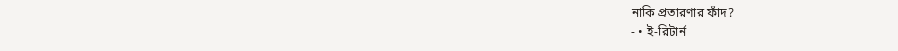নাকি প্রতারণার ফাঁদ?
- • ই-রিটার্ন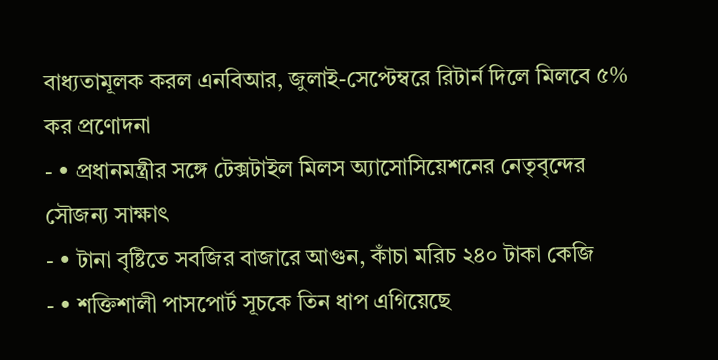বাধ্যতামূলক করল এনবিআর, জুলাই-সেপ্টেম্বরে রিটার্ন দিলে মিলবে ৫% কর প্রণোদনা
- • প্রধানমন্ত্রীর সঙ্গে টেক্সটাইল মিলস অ্যাসোসিয়েশনের নেতৃবৃন্দের সৌজন্য সাক্ষাৎ
- • টানা বৃষ্টিতে সবজির বাজারে আগুন, কাঁচা মরিচ ২৪০ টাকা কেজি
- • শক্তিশালী পাসপোর্ট সূচকে তিন ধাপ এগিয়েছে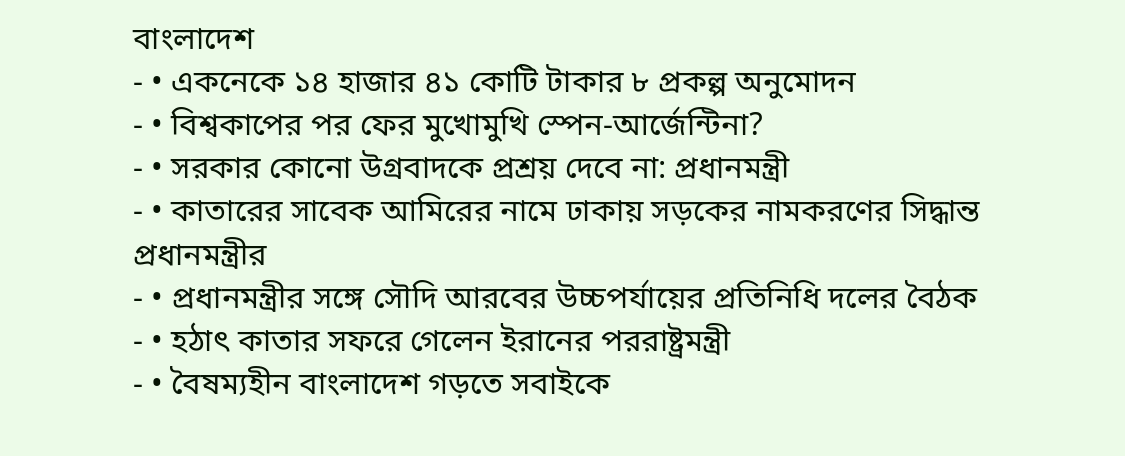বাংলাদেশ
- • একনেকে ১৪ হাজার ৪১ কোটি টাকার ৮ প্রকল্প অনুমোদন
- • বিশ্বকাপের পর ফের মুখোমুখি স্পেন-আর্জেন্টিনা?
- • সরকার কোনো উগ্রবাদকে প্রশ্রয় দেবে না: প্রধানমন্ত্রী
- • কাতারের সাবেক আমিরের নামে ঢাকায় সড়কের নামকরণের সিদ্ধান্ত প্রধানমন্ত্রীর
- • প্রধানমন্ত্রীর সঙ্গে সৌদি আরবের উচ্চপর্যায়ের প্রতিনিধি দলের বৈঠক
- • হঠাৎ কাতার সফরে গেলেন ইরানের পররাষ্ট্রমন্ত্রী
- • বৈষম্যহীন বাংলাদেশ গড়তে সবাইকে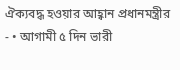ঐক্যবদ্ধ হওয়ার আহ্বান প্রধানমন্ত্রীর
- • আগামী ৫ দিন ভারী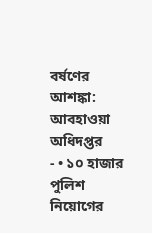বর্ষণের আশঙ্কা: আবহাওয়া অধিদপ্তর
- • ১০ হাজার পুলিশ নিয়োগের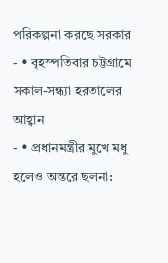পরিকল্পনা করছে সরকার
- • বৃহস্পতিবার চট্টগ্রামে সকাল-সন্ধ্যা হরতালের আহ্বান
- • প্রধানমন্ত্রীর মুখে মধু হলেও অন্তরে ছলনা: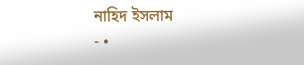নাহিদ ইসলাম
- •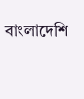বাংলাদেশি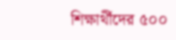শিক্ষার্থীদের ৫০০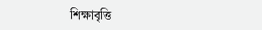শিক্ষাবৃত্তি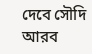দেবে সৌদি আরব